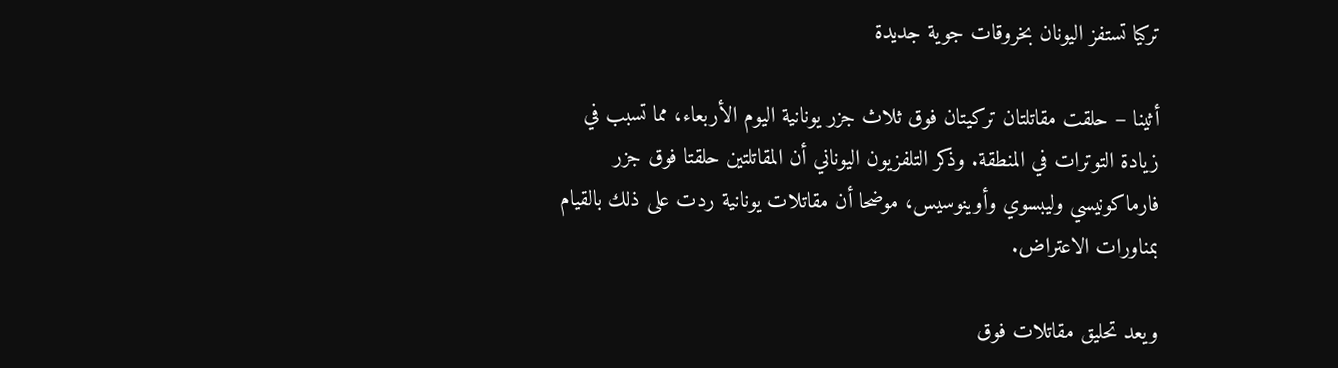تركيا تستفز اليونان بخروقات جوية جديدة

أثينا – حلقت مقاتلتان تركيتان فوق ثلاث جزر يونانية اليوم الأربعاء، مما تسبب في زيادة التوترات في المنطقة. وذكر التلفزيون اليوناني أن المقاتلتين حلقتا فوق جزر فارماكونيسي وليبسوي وأوينوسيس، موضحا أن مقاتلات يونانية ردت على ذلك بالقيام بمناورات الاعتراض.

ويعد تحليق مقاتلات فوق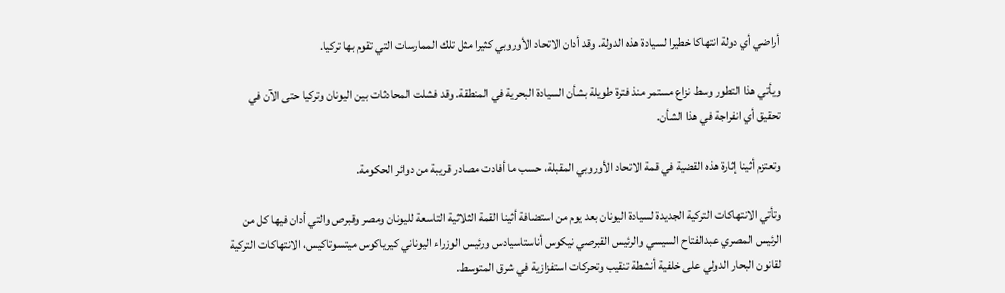أراضي أي دولة انتهاكا خطيرا لسيادة هذه الدولة. وقد أدان الاتحاد الأوروبي كثيرا مثل تلك الممارسات التي تقوم بها تركيا.

ويأتي هذا التطور وسط نزاع مستمر منذ فترة طويلة بشأن السيادة البحرية في المنطقة. وقد فشلت المحادثات بين اليونان وتركيا حتى الآن في تحقيق أي انفراجة في هذا الشأن.

وتعتزم أثينا إثارة هذه القضية في قمة الاتحاد الأوروبي المقبلة، حسب ما أفادت مصادر قريبة من دوائر الحكومة.

وتأتي الانتهاكات التركية الجديدة لسيادة اليونان بعد يوم من استضافة أثينا القمة الثلاثية التاسعة لليونان ومصر وقبرص والتي أدان فيها كل من الرئيس المصري عبدالفتاح السيسي والرئيس القبرصي نيكوس أناستاسيادس ورئيس الوزراء اليوناني كيرياكوس ميتسوتاكيس، الانتهاكات التركية لقانون البحار الدولي على خلفية أنشطة تنقيب وتحركات استفزازية في شرق المتوسط.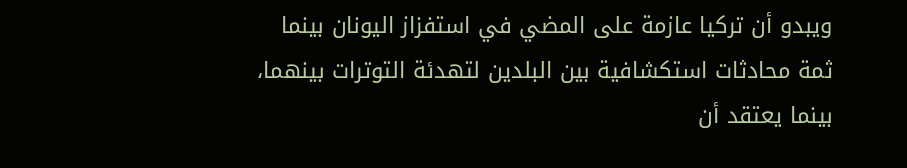ويبدو أن تركيا عازمة على المضي في استفزاز اليونان بينما ثمة محادثات استكشافية بين البلدين لتهدئة التوترات بينهما، بينما يعتقد أن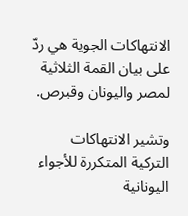الانتهاكات الجوية هي ردّ على بيان القمة الثلاثية لمصر واليونان وقبرص.

وتشير الانتهاكات التركية المتكررة للأجواء اليونانية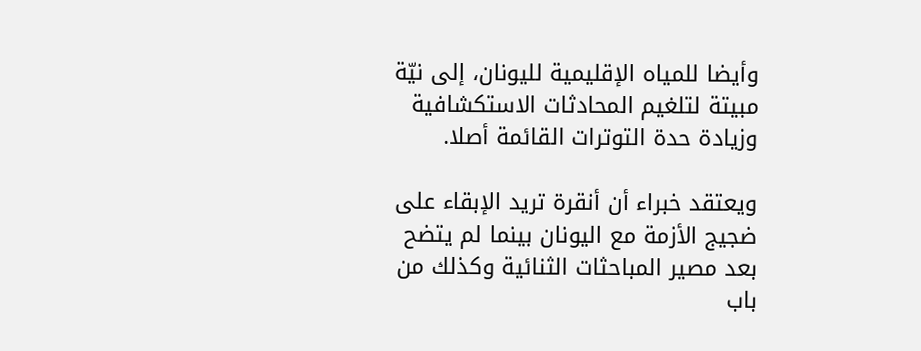وأيضا للمياه الإقليمية لليونان، إلى نيّة مبيتة لتلغيم المحادثات الاستكشافية وزيادة حدة التوترات القائمة أصلا.

ويعتقد خبراء أن أنقرة تريد الإبقاء على ضجيج الأزمة مع اليونان بينما لم يتضح بعد مصير المباحثات الثنائية وكذلك من باب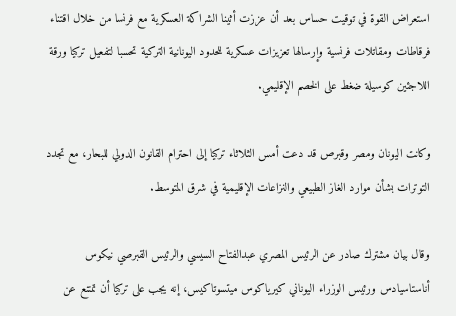استعراض القوة في توقيت حساس بعد أن عززت أثينا الشراكة العسكرية مع فرنسا من خلال اقتناء فرقاطات ومقاتلات فرنسية وإرسالها تعزيزات عسكرية للحدود اليونانية التركية تحسبا لتفعيل تركيا ورقة اللاجئين كوسيلة ضغط على الخصم الإقليمي.

وكانت اليونان ومصر وقبرص قد دعت أمس الثلاثاء تركيا إلى احترام القانون الدولي للبحار، مع تجدد التوترات بشأن موارد الغاز الطبيعي والنزاعات الإقليمية في شرق المتوسط.

وقال بيان مشترك صادر عن الرئيس المصري عبدالفتاح السيسي والرئيس القبرصي نيكوس أناستاسيادس ورئيس الوزراء اليوناني كيرياكوس ميتسوتاكيس، إنه يجب على تركيا أن تمتنع عن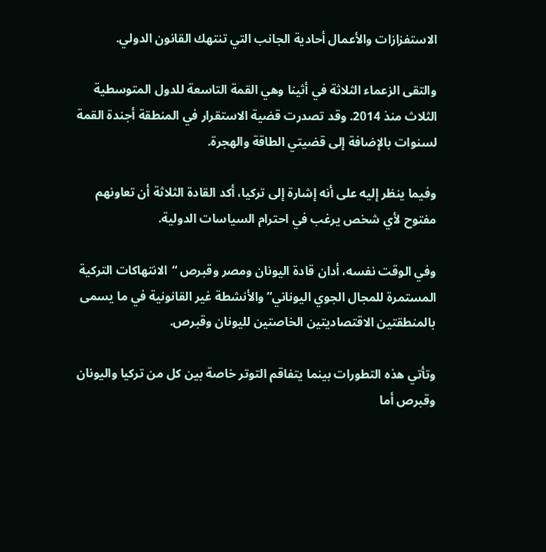الاستفزازات والأعمال أحادية الجانب التي تنتهك القانون الدولي.

والتقى الزعماء الثلاثة في أثينا وهي القمة التاسعة للدول المتوسطية الثلاث منذ 2014. وقد تصدرت قضية الاستقرار في المنطقة أجندة القمة لسنوات بالإضافة إلى قضيتي الطاقة والهجرة.

وفيما ينظر إليه على أنه إشارة إلى تركيا، أكد القادة الثلاثة أن تعاونهم مفتوح لأي شخص يرغب في احترام السياسات الدولية.

وفي الوقت نفسه، أدان قادة اليونان ومصر وقبرص “الانتهاكات التركية المستمرة للمجال الجوي اليوناني” والأنشطة غير القانونية في ما يسمى بالمنطقتين الاقتصاديتين الخاصتين لليونان وقبرص.

وتأتي هذه التطورات بينما يتفاقم التوتر خاصة بين كل من تركيا واليونان وقبرص أما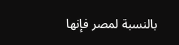بالنسبة لمصر فإنها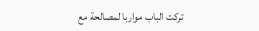تركت الباب مواربا لمصالحة مع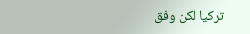تركيا لكن وفق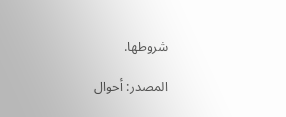شروطها.

المصدر: أحوال